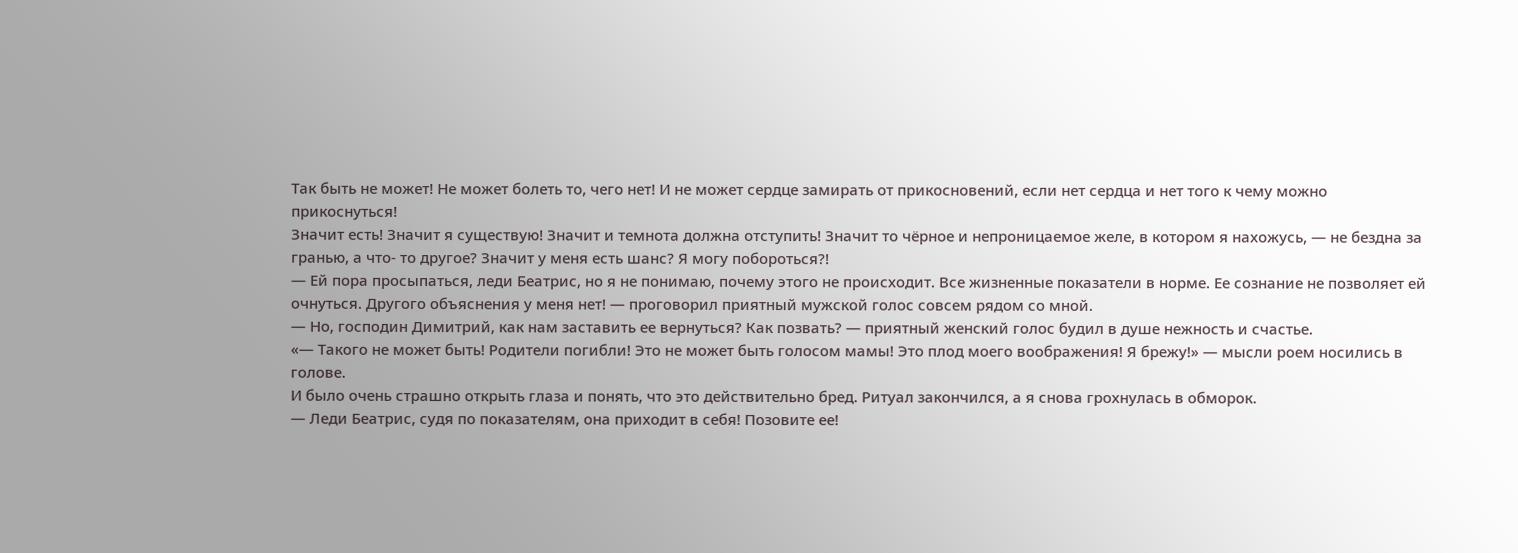Так быть не может! Не может болеть то, чего нет! И не может сердце замирать от прикосновений, если нет сердца и нет того к чему можно прикоснуться!
Значит есть! Значит я существую! Значит и темнота должна отступить! Значит то чёрное и непроницаемое желе, в котором я нахожусь, — не бездна за гранью, а что- то другое? Значит у меня есть шанс? Я могу побороться?!
— Ей пора просыпаться, леди Беатрис, но я не понимаю, почему этого не происходит. Все жизненные показатели в норме. Ее сознание не позволяет ей очнуться. Другого объяснения у меня нет! — проговорил приятный мужской голос совсем рядом со мной.
— Но, господин Димитрий, как нам заставить ее вернуться? Как позвать? — приятный женский голос будил в душе нежность и счастье.
«— Такого не может быть! Родители погибли! Это не может быть голосом мамы! Это плод моего воображения! Я брежу!» — мысли роем носились в голове.
И было очень страшно открыть глаза и понять, что это действительно бред. Ритуал закончился, а я снова грохнулась в обморок.
— Леди Беатрис, судя по показателям, она приходит в себя! Позовите ее!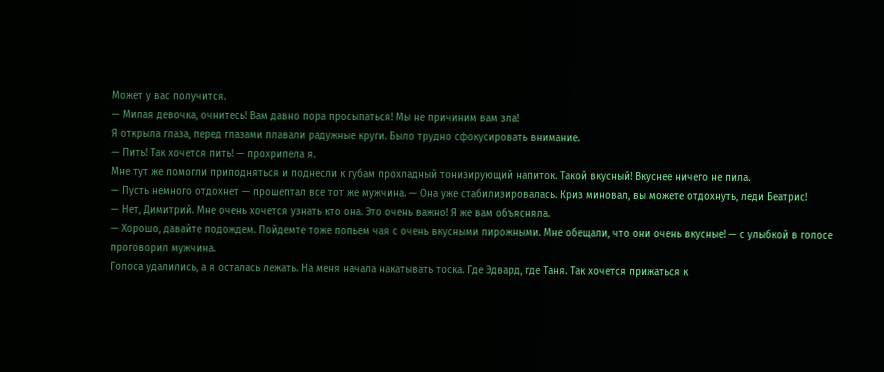Может у вас получится.
— Милая девочка, очнитесь! Вам давно пора просыпаться! Мы не причиним вам зла!
Я открыла глаза, перед глазами плавали радужные круги. Было трудно сфокусировать внимание.
— Пить! Так хочется пить! — прохрипела я.
Мне тут же помогли приподняться и поднесли к губам прохладный тонизирующий напиток. Такой вкусный! Вкуснее ничего не пила.
— Пусть немного отдохнет — прошептал все тот же мужчина. — Она уже стабилизировалась. Криз миновал, вы можете отдохнуть, леди Беатрис!
— Нет, Димитрий. Мне очень хочется узнать кто она. Это очень важно! Я же вам объясняла.
— Хорошо, давайте подождем. Пойдемте тоже попьем чая с очень вкусными пирожными. Мне обещали, что они очень вкусные! — с улыбкой в голосе проговорил мужчина.
Голоса удалились, а я осталась лежать. На меня начала накатывать тоска. Где Эдвард, где Таня. Так хочется прижаться к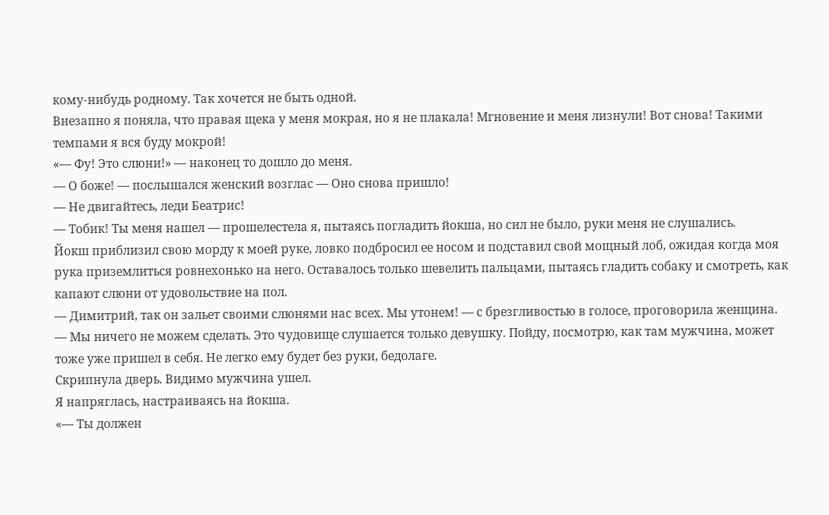кому-нибудь родному. Так хочется не быть одной.
Внезапно я поняла, что правая щека у меня мокрая, но я не плакала! Мгновение и меня лизнули! Вот снова! Такими темпами я вся буду мокрой!
«— Фу! Это слюни!» — наконец то дошло до меня.
— О боже! — послышался женский возглас — Оно снова пришло!
— Не двигайтесь, леди Беатрис!
— Тобик! Ты меня нашел — прошелестела я, пытаясь погладить йокша, но сил не было, руки меня не слушались.
Йокш приблизил свою морду к моей руке, ловко подбросил ее носом и подставил свой мощный лоб, ожидая когда моя рука приземлиться ровнехонько на него. Оставалось только шевелить пальцами, пытаясь гладить собаку и смотреть, как капают слюни от удовольствие на пол.
— Димитрий, так он зальет своими слюнями нас всех. Мы утонем! — с брезгливостью в голосе, проговорила женщина.
— Мы ничего не можем сделать. Это чудовище слушается только девушку. Пойду, посмотрю, как там мужчина, может тоже уже пришел в себя. Не легко ему будет без руки, бедолаге.
Скрипнула дверь. Видимо мужчина ушел.
Я напряглась, настраиваясь на йокша.
«— Ты должен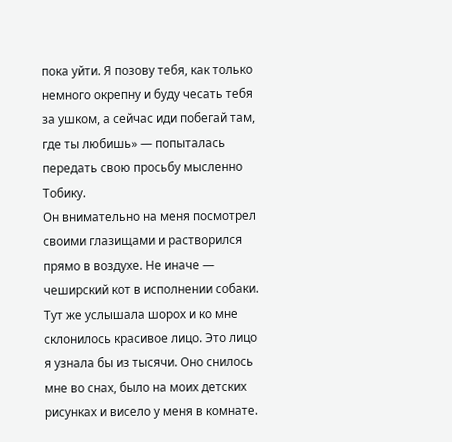пока уйти. Я позову тебя, как только немного окрепну и буду чесать тебя за ушком, а сейчас иди побегай там, где ты любишь» — попыталась передать свою просьбу мысленно Тобику.
Он внимательно на меня посмотрел своими глазищами и растворился прямо в воздухе. Не иначе — чеширский кот в исполнении собаки.
Тут же услышала шорох и ко мне склонилось красивое лицо. Это лицо я узнала бы из тысячи. Оно снилось мне во снах, было на моих детских рисунках и висело у меня в комнате.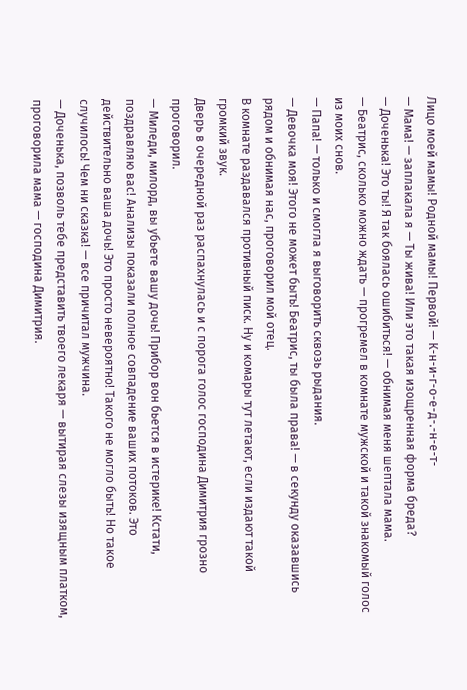Лицо моей мамы! Родной мамы! Первой! — К-н-и-г-о-е-д-.-н-е-т-
— Мама! — заплакала я — Ты жива! Или это такая изощренная форма бреда?
— Доченька! Это ты! Я так боялась ошибиться! — обнимая меня шептала мама.
— Беатрис, сколько можно ждать — прогремел в комнате мужской и такой знакомый голос из моих снов.
— Папа! — только и смогла я выговорить сквозь рыдания.
— Девочка моя! Этого не может быть! Беатрис, ты была права! — в секунду оказавшись рядом и обнимая нас, проговорил мой отец.
В комнате раздавался противный писк. Ну и комары тут летают, если издают такой громкий звук.
Дверь в очередной раз распахнулась и с порога голос господина Димитрия грозно проговорил.
— Миледи, милорд, вы убьете вашу дочь! Прибор вон бьется в истерике! Кстати, поздравляю вас! Анализы показали полное совпадение ваших потоков. Это действительно ваша дочь! Это просто невероятно! Такого не могло быть! Но такое случилось! Чем ни сказка! — все причитал мужчина.
— Доченька, позволь тебе представить твоего лекаря — вытирая слезы изящным платком, проговорила мама — господина Димитрия.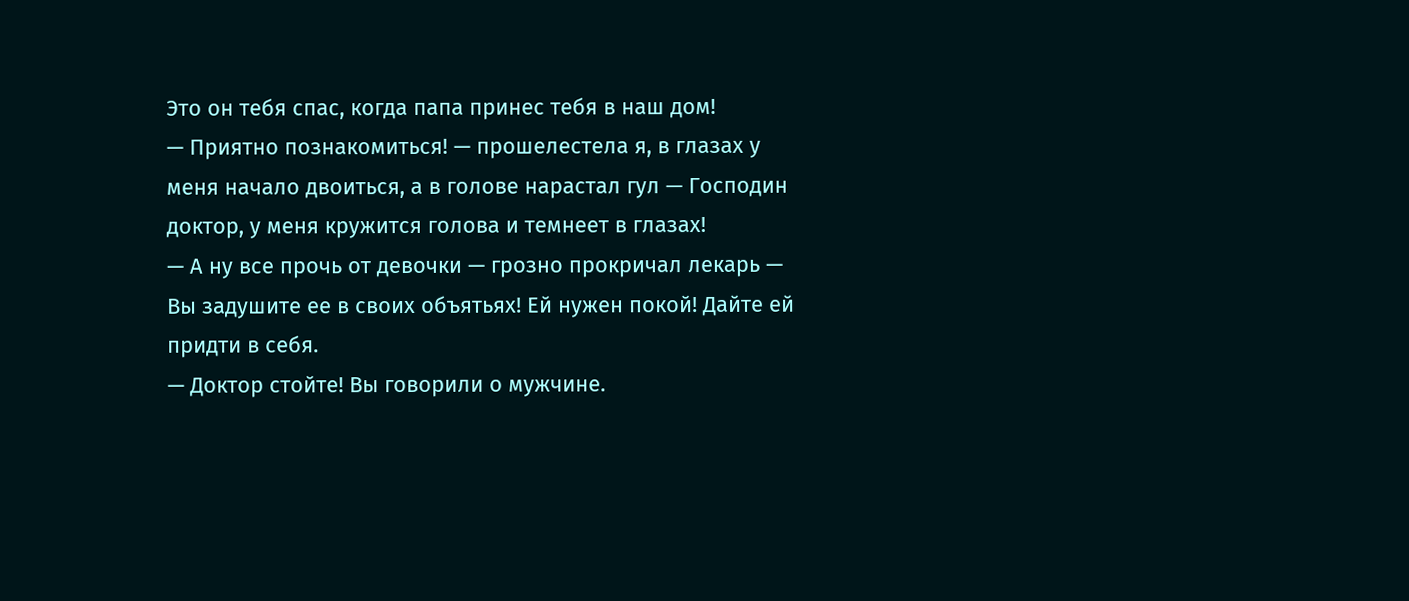Это он тебя спас, когда папа принес тебя в наш дом!
— Приятно познакомиться! — прошелестела я, в глазах у меня начало двоиться, а в голове нарастал гул — Господин доктор, у меня кружится голова и темнеет в глазах!
— А ну все прочь от девочки — грозно прокричал лекарь — Вы задушите ее в своих объятьях! Ей нужен покой! Дайте ей придти в себя.
— Доктор стойте! Вы говорили о мужчине.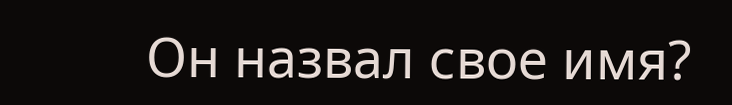Он назвал свое имя?